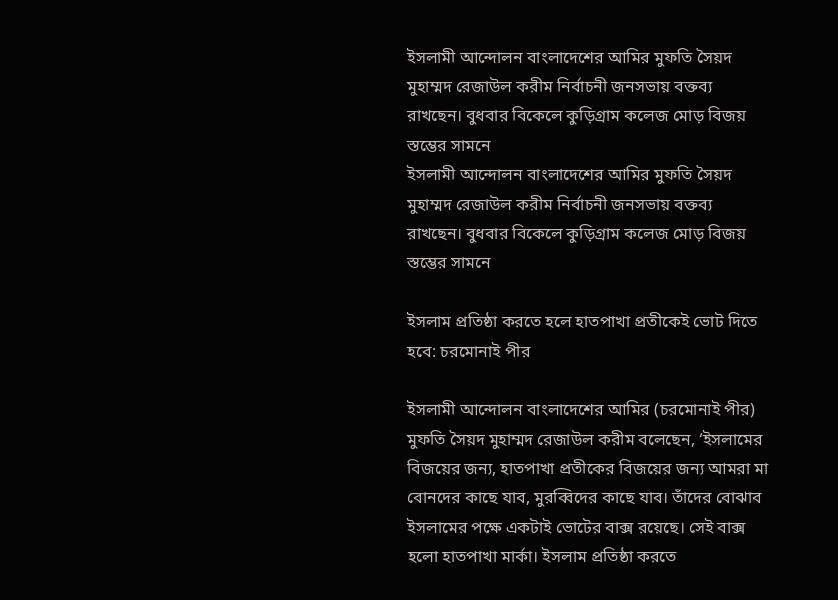ইসলামী আন্দোলন বাংলাদেশের আমির মুফতি সৈয়দ মুহাম্মদ রেজাউল করীম নির্বাচনী জনসভায় বক্তব্য রাখছেন। বুধবার বিকেলে কুড়িগ্রাম কলেজ মোড় বিজয় স্তম্ভের সামনে
ইসলামী আন্দোলন বাংলাদেশের আমির মুফতি সৈয়দ মুহাম্মদ রেজাউল করীম নির্বাচনী জনসভায় বক্তব্য রাখছেন। বুধবার বিকেলে কুড়িগ্রাম কলেজ মোড় বিজয় স্তম্ভের সামনে

ইসলাম প্রতিষ্ঠা করতে হলে হাতপাখা প্রতীকেই ভোট দিতে হবে: চরমোনাই পীর

ইসলামী আন্দোলন বাংলাদেশের আমির (চরমোনাই পীর) মুফতি সৈয়দ মুহাম্মদ রেজাউল করীম বলেছেন, ‘ইসলামের বিজয়ের জন্য, হাতপাখা প্রতীকের বিজয়ের জন্য আমরা মা বোনদের কাছে যাব, মুরব্বিদের কাছে যাব। তাঁদের বোঝাব ইসলামের পক্ষে একটাই ভোটের বাক্স রয়েছে। সেই বাক্স হলো হাতপাখা মার্কা। ইসলাম প্রতিষ্ঠা করতে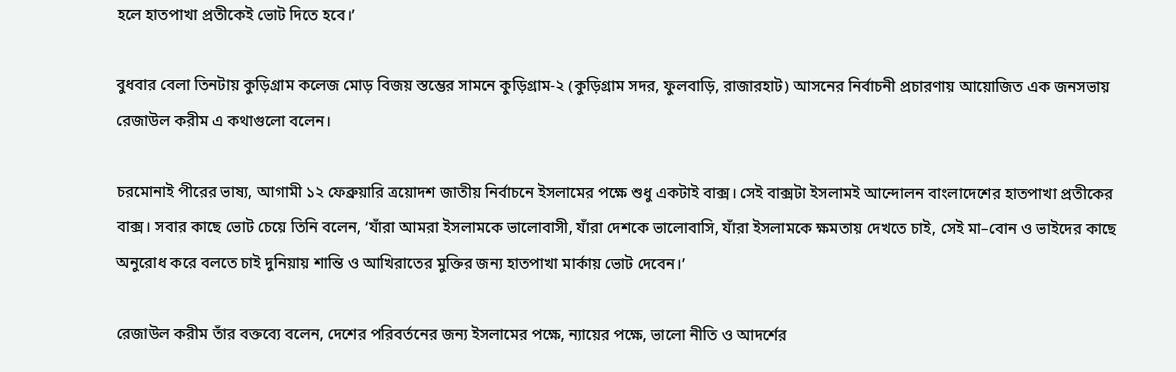হলে হাতপাখা প্রতীকেই ভোট দিতে হবে।’

বুধবার বেলা তিনটায় কুড়িগ্রাম কলেজ মোড় বিজয় স্তম্ভের সামনে কুড়িগ্রাম-২ (কুড়িগ্রাম সদর, ফুলবাড়ি, রাজারহাট) আসনের নির্বাচনী প্রচারণায় আয়োজিত এক জনসভায় রেজাউল করীম এ কথাগুলো বলেন।

চরমোনাই পীরের ভাষ্য, আগামী ১২ ফেব্রুয়ারি ত্রয়োদশ জাতীয় নির্বাচনে ইসলামের পক্ষে শুধু একটাই বাক্স। সেই বাক্সটা ইসলামই আন্দোলন বাংলাদেশের হাতপাখা প্রতীকের বাক্স। সবার কাছে ভোট চেয়ে তিনি বলেন, ‘যাঁরা আমরা ইসলামকে ভালোবাসী, যাঁরা দেশকে ভালোবাসি, যাঁরা ইসলামকে ক্ষমতায় দেখতে চাই, সেই মা–বোন ও ভাইদের কাছে অনুরোধ করে বলতে চাই দুনিয়ায় শান্তি ও আখিরাতের মুক্তির জন্য হাতপাখা মার্কায় ভোট দেবেন।’

রেজাউল করীম তাঁর বক্তব্যে বলেন, দেশের পরিবর্তনের জন্য ইসলামের পক্ষে, ন্যায়ের পক্ষে, ভালো নীতি ও আদর্শের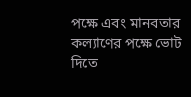পক্ষে এবং মানবতার কল্যাণের পক্ষে ভোট দিতে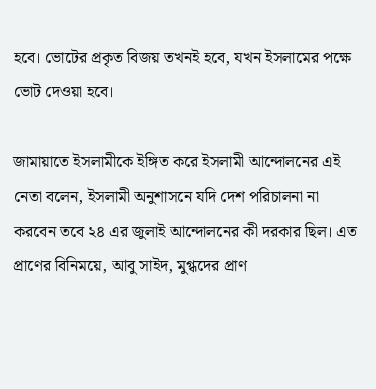হবে। ভোটের প্রকৃত বিজয় তখনই হবে, যখন ইসলামের পক্ষে ভোট দেওয়া হবে।

জামায়াতে ইসলামীকে ইঙ্গিত করে ইসলামী আন্দোলনের এই নেতা বলেন, ইসলামী অনুশাসনে যদি দেশ পরিচালনা না করবেন তবে ২৪ এর জুলাই আন্দোলনের কী দরকার ছিল। এত প্রাণের বিনিময়ে, আবু সাইদ, মুগ্ধদের প্রাণ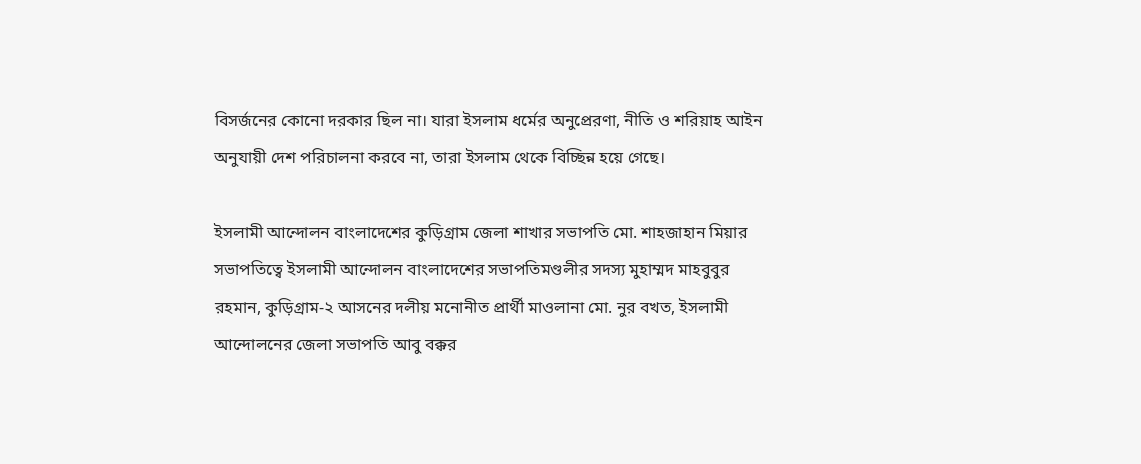বিসর্জনের কোনো দরকার ছিল না। যারা ইসলাম ধর্মের অনুপ্রেরণা, নীতি ও শরিয়াহ আইন অনুযায়ী দেশ পরিচালনা করবে না, তারা ইসলাম থেকে বিচ্ছিন্ন হয়ে গেছে।

ইসলামী আন্দোলন বাংলাদেশের কুড়িগ্রাম জেলা শাখার সভাপতি মো. শাহজাহান মিয়ার সভাপতিত্বে ইসলামী আন্দোলন বাংলাদেশের সভাপতিমণ্ডলীর সদস্য মুহাম্মদ মাহবুবুর রহমান, কুড়িগ্রাম-২ আসনের দলীয় মনোনীত প্রার্থী মাওলানা মো. নুর বখত, ইসলামী আন্দোলনের জেলা সভাপতি আবু বক্কর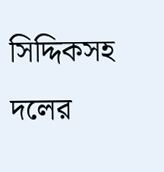সিদ্দিকসহ দলের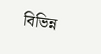বিভিন্ন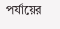পর্যায়ের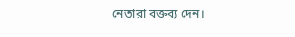নেতারা বক্তব্য দেন।